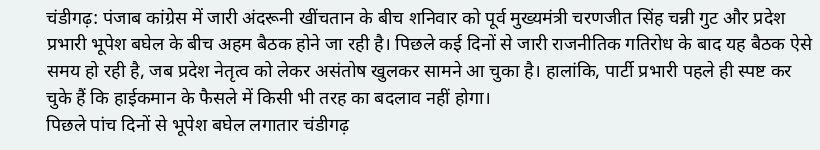चंडीगढ़: पंजाब कांग्रेस में जारी अंदरूनी खींचतान के बीच शनिवार को पूर्व मुख्यमंत्री चरणजीत सिंह चन्नी गुट और प्रदेश प्रभारी भूपेश बघेल के बीच अहम बैठक होने जा रही है। पिछले कई दिनों से जारी राजनीतिक गतिरोध के बाद यह बैठक ऐसे समय हो रही है, जब प्रदेश नेतृत्व को लेकर असंतोष खुलकर सामने आ चुका है। हालांकि, पार्टी प्रभारी पहले ही स्पष्ट कर चुके हैं कि हाईकमान के फैसले में किसी भी तरह का बदलाव नहीं होगा।
पिछले पांच दिनों से भूपेश बघेल लगातार चंडीगढ़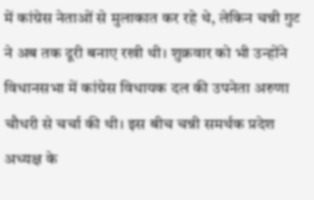में कांग्रेस नेताओं से मुलाकात कर रहे थे, लेकिन चन्नी गुट ने अब तक दूरी बनाए रखी थी। शुक्रवार को भी उन्होंने विधानसभा में कांग्रेस विधायक दल की उपनेता अरुणा चौधरी से चर्चा की थी। इस बीच चन्नी समर्थक प्रदेश अध्यक्ष के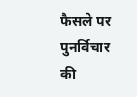फैसले पर पुनर्विचार की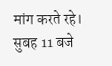मांग करते रहे।
सुबह 11 बजे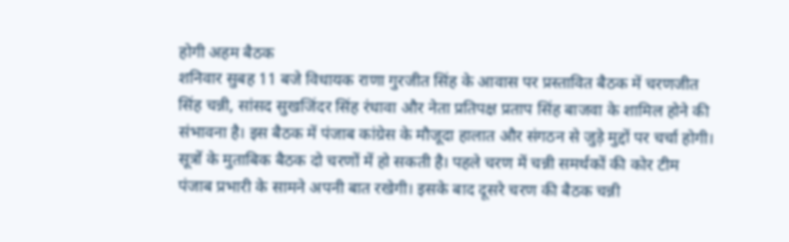होगी अहम बैठक
शनिवार सुबह 11 बजे विधायक राणा गुरजीत सिंह के आवास पर प्रस्तावित बैठक में चरणजीत सिंह चन्नी, सांसद सुखजिंदर सिंह रंधावा और नेता प्रतिपक्ष प्रताप सिंह बाजवा के शामिल होने की संभावना है। इस बैठक में पंजाब कांग्रेस के मौजूदा हालात और संगठन से जुड़े मुद्दों पर चर्चा होगी।
सूत्रों के मुताबिक बैठक दो चरणों में हो सकती है। पहले चरण में चन्नी समर्थकों की कोर टीम पंजाब प्रभारी के सामने अपनी बात रखेगी। इसके बाद दूसरे चरण की बैठक चन्नी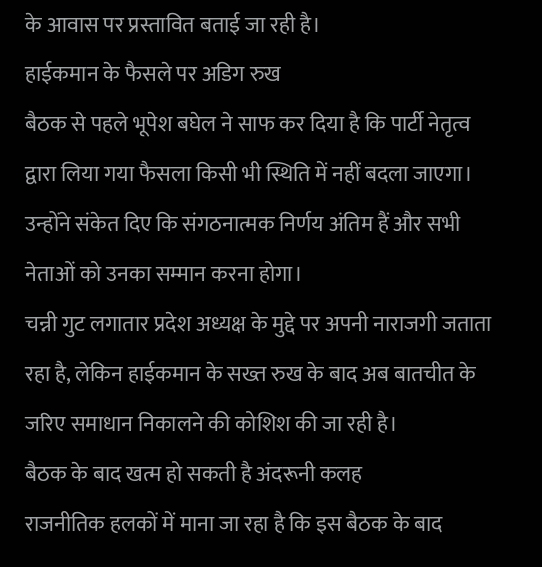के आवास पर प्रस्तावित बताई जा रही है।
हाईकमान के फैसले पर अडिग रुख
बैठक से पहले भूपेश बघेल ने साफ कर दिया है कि पार्टी नेतृत्व द्वारा लिया गया फैसला किसी भी स्थिति में नहीं बदला जाएगा। उन्होंने संकेत दिए कि संगठनात्मक निर्णय अंतिम हैं और सभी नेताओं को उनका सम्मान करना होगा।
चन्नी गुट लगातार प्रदेश अध्यक्ष के मुद्दे पर अपनी नाराजगी जताता रहा है, लेकिन हाईकमान के सख्त रुख के बाद अब बातचीत के जरिए समाधान निकालने की कोशिश की जा रही है।
बैठक के बाद खत्म हो सकती है अंदरूनी कलह
राजनीतिक हलकों में माना जा रहा है कि इस बैठक के बाद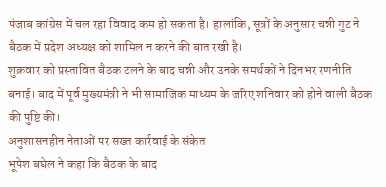पंजाब कांग्रेस में चल रहा विवाद कम हो सकता है। हालांकि, सूत्रों के अनुसार चन्नी गुट ने बैठक में प्रदेश अध्यक्ष को शामिल न करने की बात रखी है।
शुक्रवार को प्रस्तावित बैठक टलने के बाद चन्नी और उनके समर्थकों ने दिनभर रणनीति बनाई। बाद में पूर्व मुख्यमंत्री ने भी सामाजिक माध्यम के जरिए शनिवार को होने वाली बैठक की पुष्टि की।
अनुशासनहीन नेताओं पर सख्त कार्रवाई के संकेत
भूपेश बघेल ने कहा कि बैठक के बाद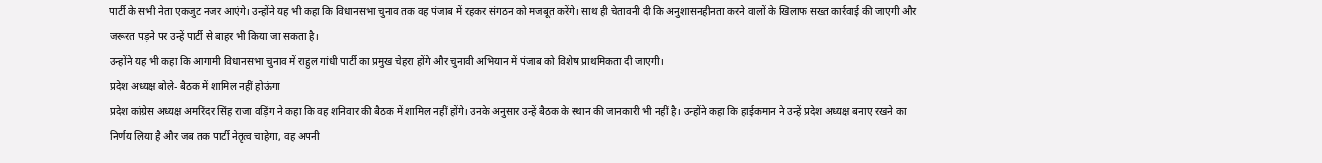पार्टी के सभी नेता एकजुट नजर आएंगे। उन्होंने यह भी कहा कि विधानसभा चुनाव तक वह पंजाब में रहकर संगठन को मजबूत करेंगे। साथ ही चेतावनी दी कि अनुशासनहीनता करने वालों के खिलाफ सख्त कार्रवाई की जाएगी और जरूरत पड़ने पर उन्हें पार्टी से बाहर भी किया जा सकता है।
उन्होंने यह भी कहा कि आगामी विधानसभा चुनाव में राहुल गांधी पार्टी का प्रमुख चेहरा होंगे और चुनावी अभियान में पंजाब को विशेष प्राथमिकता दी जाएगी।
प्रदेश अध्यक्ष बोले- बैठक में शामिल नहीं होऊंगा
प्रदेश कांग्रेस अध्यक्ष अमरिंदर सिंह राजा वड़िंग ने कहा कि वह शनिवार की बैठक में शामिल नहीं होंगे। उनके अनुसार उन्हें बैठक के स्थान की जानकारी भी नहीं है। उन्होंने कहा कि हाईकमान ने उन्हें प्रदेश अध्यक्ष बनाए रखने का निर्णय लिया है और जब तक पार्टी नेतृत्व चाहेगा, वह अपनी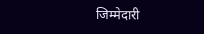जिम्मेदारी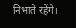निभाते रहेंगे।